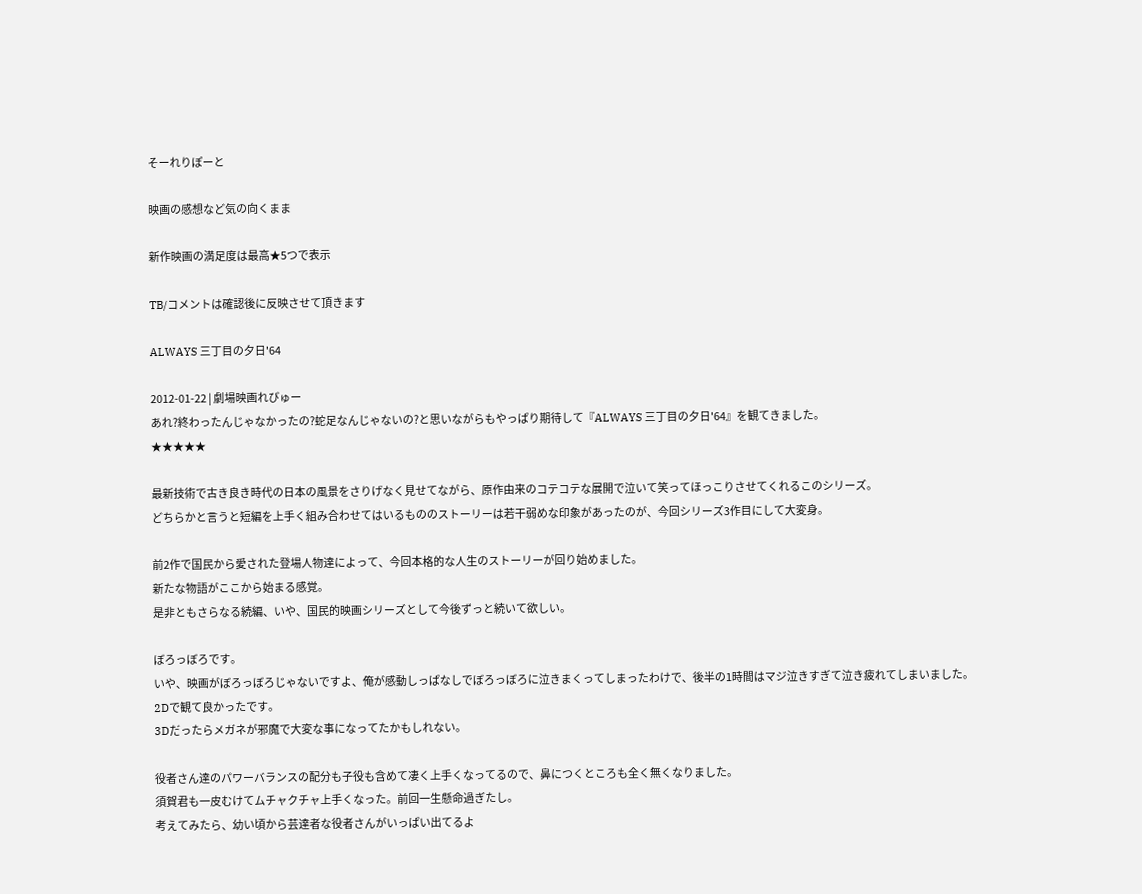そーれりぽーと

映画の感想など気の向くまま

新作映画の満足度は最高★5つで表示

TB/コメントは確認後に反映させて頂きます

ALWAYS 三丁目の夕日'64

2012-01-22 | 劇場映画れびゅー
あれ?終わったんじゃなかったの?蛇足なんじゃないの?と思いながらもやっぱり期待して『ALWAYS 三丁目の夕日'64』を観てきました。
★★★★★

最新技術で古き良き時代の日本の風景をさりげなく見せてながら、原作由来のコテコテな展開で泣いて笑ってほっこりさせてくれるこのシリーズ。
どちらかと言うと短編を上手く組み合わせてはいるもののストーリーは若干弱めな印象があったのが、今回シリーズ3作目にして大変身。

前2作で国民から愛された登場人物達によって、今回本格的な人生のストーリーが回り始めました。
新たな物語がここから始まる感覚。
是非ともさらなる続編、いや、国民的映画シリーズとして今後ずっと続いて欲しい。

ぼろっぼろです。
いや、映画がぼろっぼろじゃないですよ、俺が感動しっぱなしでぼろっぼろに泣きまくってしまったわけで、後半の1時間はマジ泣きすぎて泣き疲れてしまいました。
2Dで観て良かったです。
3Dだったらメガネが邪魔で大変な事になってたかもしれない。

役者さん達のパワーバランスの配分も子役も含めて凄く上手くなってるので、鼻につくところも全く無くなりました。
須賀君も一皮むけてムチャクチャ上手くなった。前回一生懸命過ぎたし。
考えてみたら、幼い頃から芸達者な役者さんがいっぱい出てるよ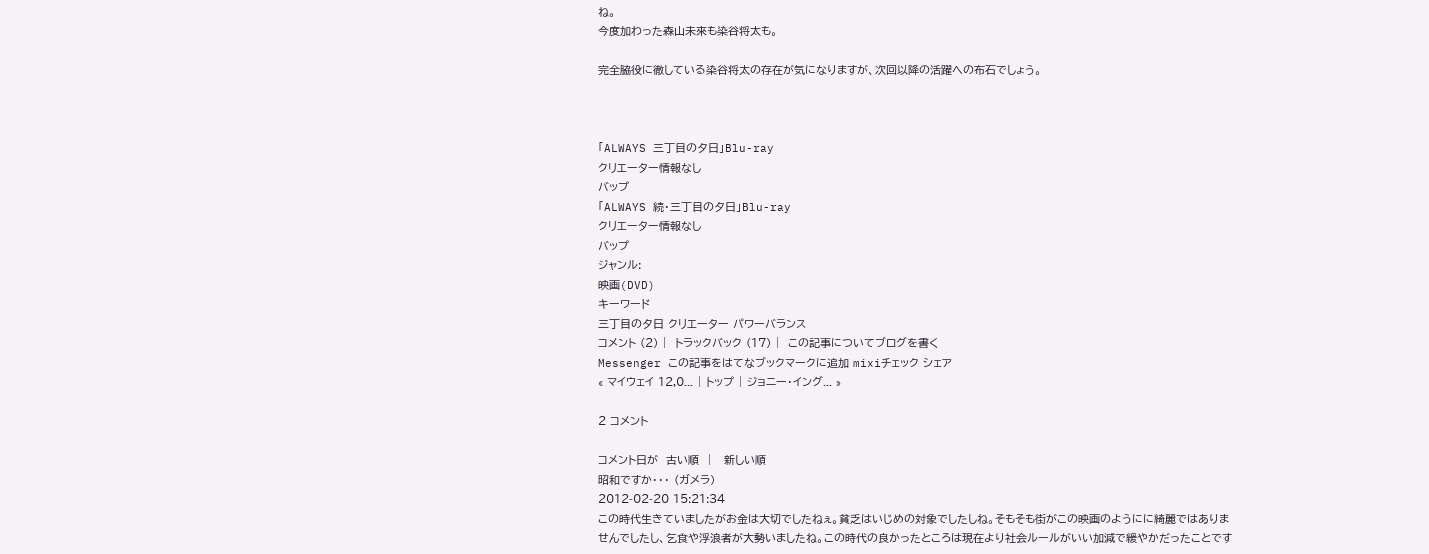ね。
今度加わった森山未來も染谷将太も。

完全脇役に徹している染谷将太の存在が気になりますが、次回以降の活躍への布石でしょう。



「ALWAYS 三丁目の夕日」Blu-ray
クリエーター情報なし
バップ
「ALWAYS 続・三丁目の夕日」Blu-ray
クリエーター情報なし
バップ
ジャンル:
映画(DVD)
キーワード
三丁目の夕日 クリエーター パワーバランス
コメント (2) |  トラックバック (17) |  この記事についてブログを書く
Messenger この記事をはてなブックマークに追加 mixiチェック シェア
« マイウェイ 12,0... | トップ | ジョニー・イング... »

2 コメント

コメント日が  古い順  |   新しい順
昭和ですか・・・ (ガメラ)
2012-02-20 15:21:34
この時代生きていましたがお金は大切でしたねぇ。貧乏はいじめの対象でしたしね。そもそも街がこの映画のようにに綺麗ではありませんでしたし、乞食や浮浪者が大勢いましたね。この時代の良かったところは現在より社会ルールがいい加減で緩やかだったことです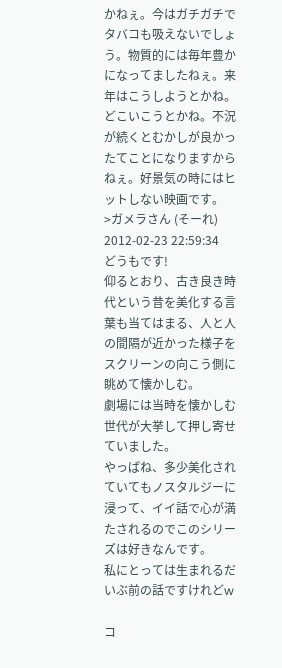かねぇ。今はガチガチでタバコも吸えないでしょう。物質的には毎年豊かになってましたねぇ。来年はこうしようとかね。どこいこうとかね。不況が続くとむかしが良かったてことになりますからねぇ。好景気の時にはヒットしない映画です。
>ガメラさん (そーれ)
2012-02-23 22:59:34
どうもです!
仰るとおり、古き良き時代という昔を美化する言葉も当てはまる、人と人の間隔が近かった様子をスクリーンの向こう側に眺めて懐かしむ。
劇場には当時を懐かしむ世代が大挙して押し寄せていました。
やっぱね、多少美化されていてもノスタルジーに浸って、イイ話で心が満たされるのでこのシリーズは好きなんです。
私にとっては生まれるだいぶ前の話ですけれどw

コ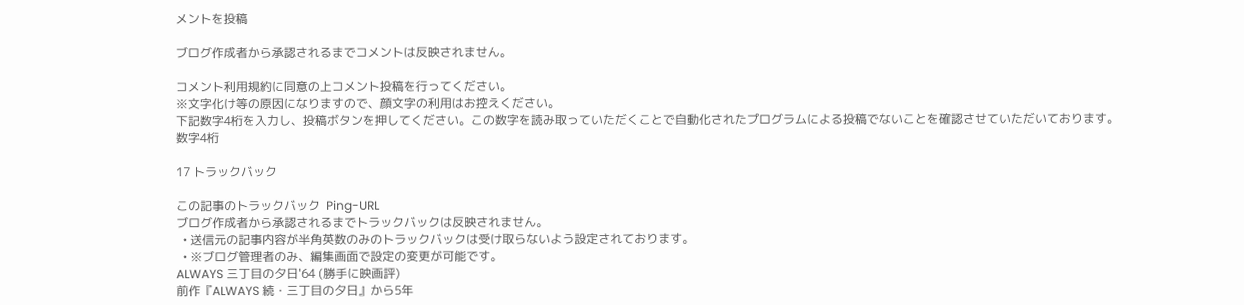メントを投稿

ブログ作成者から承認されるまでコメントは反映されません。

コメント利用規約に同意の上コメント投稿を行ってください。
※文字化け等の原因になりますので、顔文字の利用はお控えください。
下記数字4桁を入力し、投稿ボタンを押してください。この数字を読み取っていただくことで自動化されたプログラムによる投稿でないことを確認させていただいております。
数字4桁

17 トラックバック

この記事のトラックバック  Ping-URL
ブログ作成者から承認されるまでトラックバックは反映されません。
  • 送信元の記事内容が半角英数のみのトラックバックは受け取らないよう設定されております。
  • ※ブログ管理者のみ、編集画面で設定の変更が可能です。
ALWAYS 三丁目の夕日'64 (勝手に映画評)
前作『ALWAYS 続・三丁目の夕日』から5年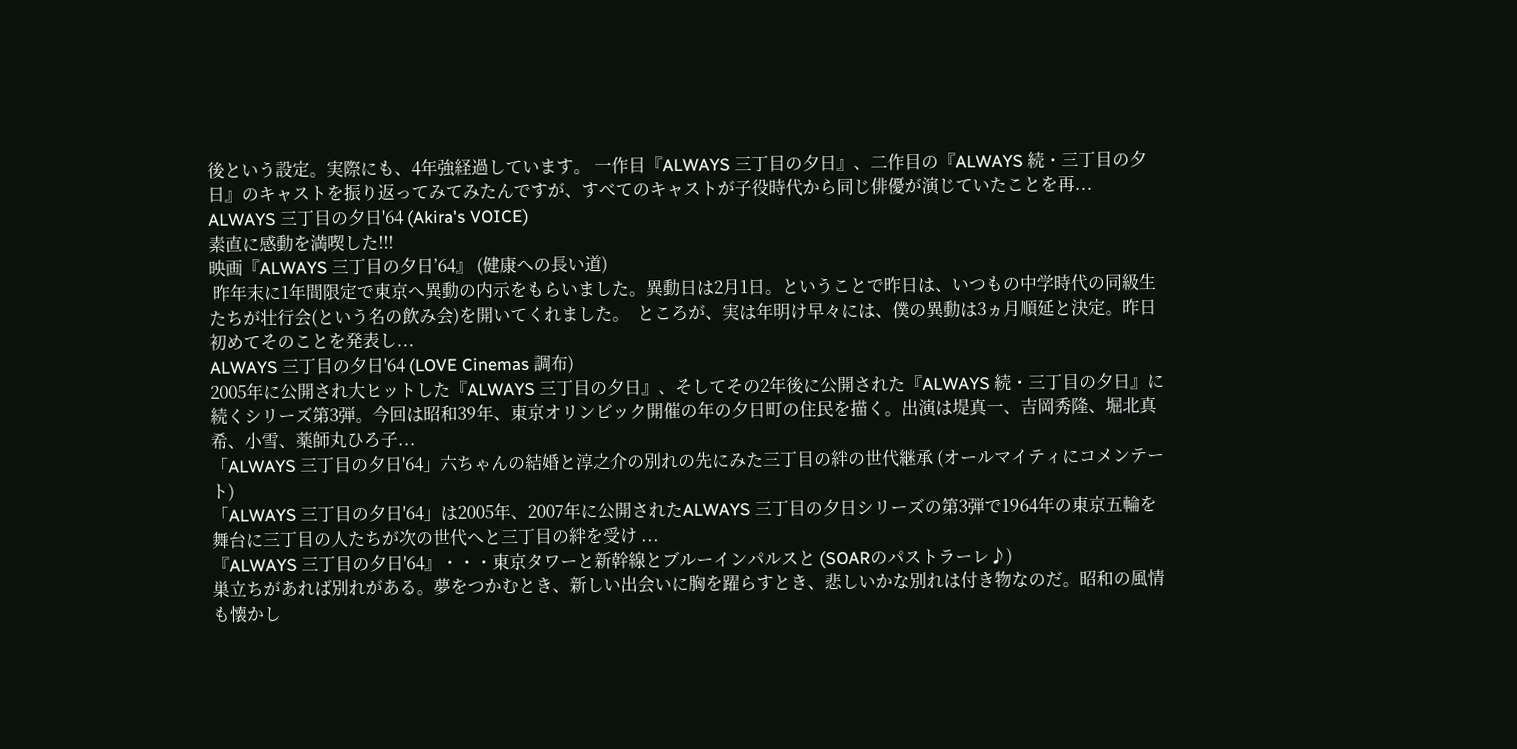後という設定。実際にも、4年強経過しています。 一作目『ALWAYS 三丁目の夕日』、二作目の『ALWAYS 続・三丁目の夕日』のキャストを振り返ってみてみたんですが、すべてのキャストが子役時代から同じ俳優が演じていたことを再...
ALWAYS 三丁目の夕日'64 (Akira's VOICE)
素直に感動を満喫した!!!
映画『ALWAYS 三丁目の夕日’64』 (健康への長い道)
 昨年末に1年間限定で東京へ異動の内示をもらいました。異動日は2月1日。ということで昨日は、いつもの中学時代の同級生たちが壮行会(という名の飲み会)を開いてくれました。  ところが、実は年明け早々には、僕の異動は3ヵ月順延と決定。昨日初めてそのことを発表し...
ALWAYS 三丁目の夕日'64 (LOVE Cinemas 調布)
2005年に公開され大ヒットした『ALWAYS 三丁目の夕日』、そしてその2年後に公開された『ALWAYS 続・三丁目の夕日』に続くシリーズ第3弾。今回は昭和39年、東京オリンピック開催の年の夕日町の住民を描く。出演は堤真一、吉岡秀隆、堀北真希、小雪、薬師丸ひろ子...
「ALWAYS 三丁目の夕日'64」六ちゃんの結婚と淳之介の別れの先にみた三丁目の絆の世代継承 (オールマイティにコメンテート)
「ALWAYS 三丁目の夕日'64」は2005年、2007年に公開されたALWAYS 三丁目の夕日シリーズの第3弾で1964年の東京五輪を舞台に三丁目の人たちが次の世代へと三丁目の絆を受け ...
『ALWAYS 三丁目の夕日'64』・・・東京タワーと新幹線とブルーインパルスと (SOARのパストラーレ♪)
巣立ちがあれば別れがある。夢をつかむとき、新しい出会いに胸を躍らすとき、悲しいかな別れは付き物なのだ。昭和の風情も懐かし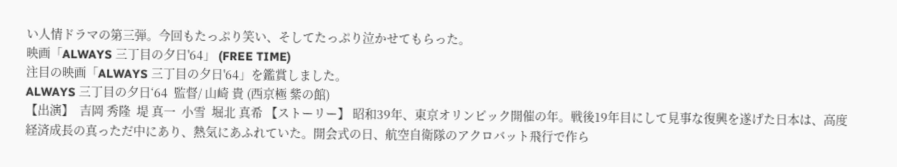い人情ドラマの第三弾。今回もたっぷり笑い、そしてたっぷり泣かせてもらった。
映画「ALWAYS 三丁目の夕日'64」 (FREE TIME)
注目の映画「ALWAYS 三丁目の夕日'64」を鑑賞しました。
ALWAYS 三丁目の夕日‘64  監督/ 山崎 貴 (西京極 紫の館)
【出演】  吉岡 秀隆  堤 真一  小雪  堀北 真希 【ストーリー】 昭和39年、東京オリンピック開催の年。戦後19年目にして見事な復興を遂げた日本は、高度経済成長の真っただ中にあり、熱気にあふれていた。開会式の日、航空自衛隊のアクロバット飛行で作ら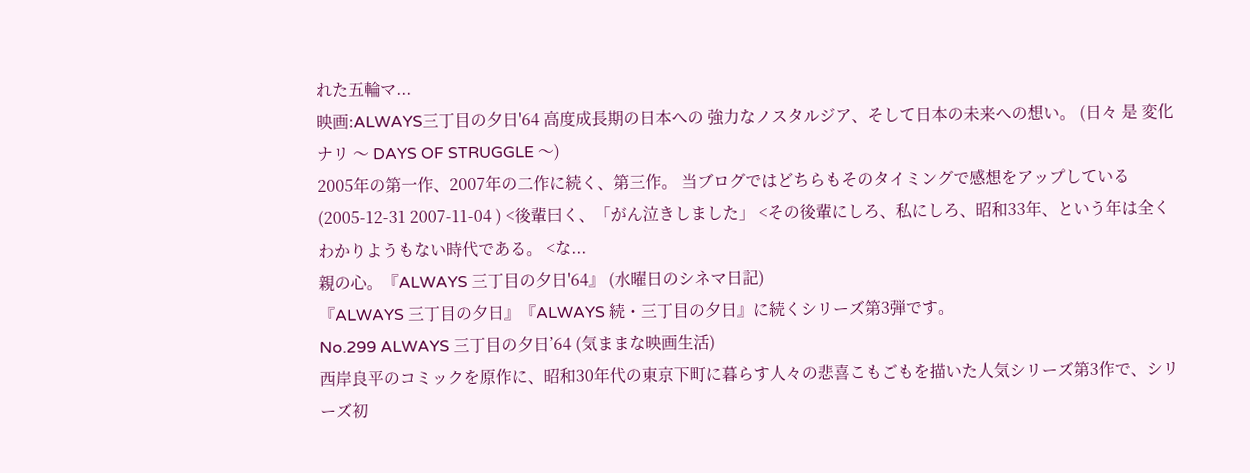れた五輪マ...
映画:ALWAYS三丁目の夕日'64 高度成長期の日本への 強力なノスタルジア、そして日本の未来への想い。 (日々 是 変化ナリ 〜 DAYS OF STRUGGLE 〜)
2005年の第一作、2007年の二作に続く、第三作。 当ブログではどちらもそのタイミングで感想をアップしている(2005-12-31 2007-11-04 ) <後輩曰く、「がん泣きしました」 <その後輩にしろ、私にしろ、昭和33年、という年は全くわかりようもない時代である。 <な...
親の心。『ALWAYS 三丁目の夕日'64』 (水曜日のシネマ日記)
『ALWAYS 三丁目の夕日』『ALWAYS 続・三丁目の夕日』に続くシリーズ第3弾です。
No.299 ALWAYS 三丁目の夕日’64 (気ままな映画生活)
西岸良平のコミックを原作に、昭和30年代の東京下町に暮らす人々の悲喜こもごもを描いた人気シリーズ第3作で、シリーズ初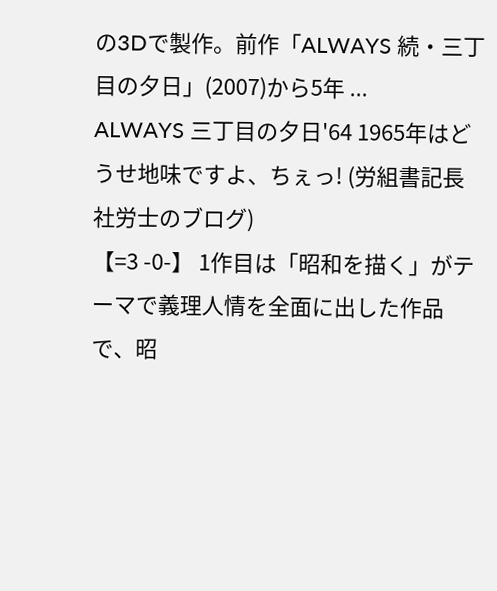の3Dで製作。前作「ALWAYS 続・三丁目の夕日」(2007)から5年 ...
ALWAYS 三丁目の夕日'64 1965年はどうせ地味ですよ、ちぇっ! (労組書記長社労士のブログ)
【=3 -0-】 1作目は「昭和を描く」がテーマで義理人情を全面に出した作品で、昭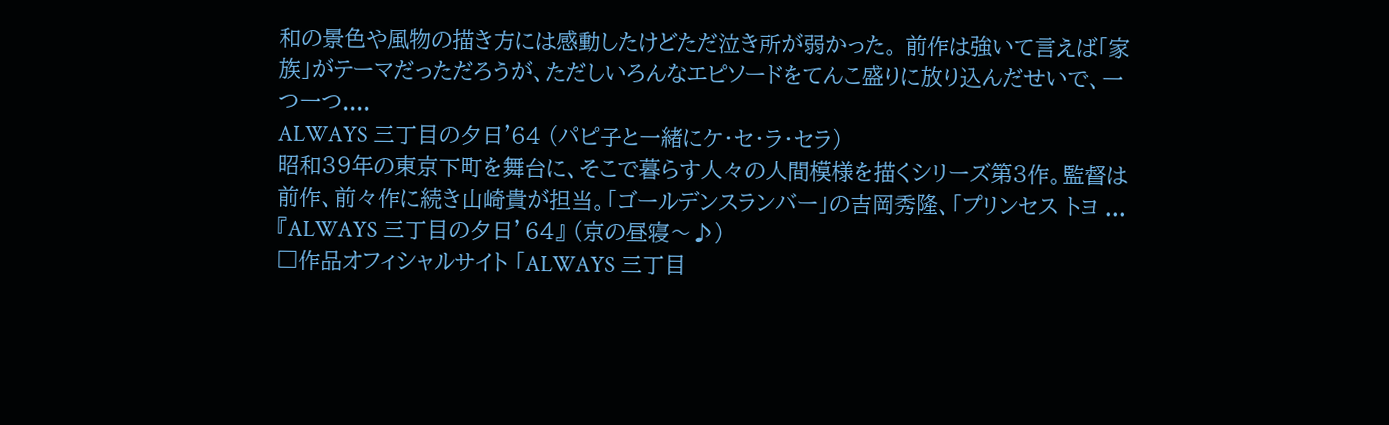和の景色や風物の描き方には感動したけどただ泣き所が弱かった。 前作は強いて言えば「家族」がテーマだっただろうが、ただしいろんなエピソードをてんこ盛りに放り込んだせいで、一つ一つ....
ALWAYS 三丁目の夕日'64 (パピ子と一緒にケ・セ・ラ・セラ)
昭和39年の東京下町を舞台に、そこで暮らす人々の人間模様を描くシリーズ第3作。監督は前作、前々作に続き山崎貴が担当。「ゴールデンスランバー」の吉岡秀隆、「プリンセス トヨ ...
『ALWAYS 三丁目の夕日’64』 (京の昼寝〜♪)
□作品オフィシャルサイト 「ALWAYS 三丁目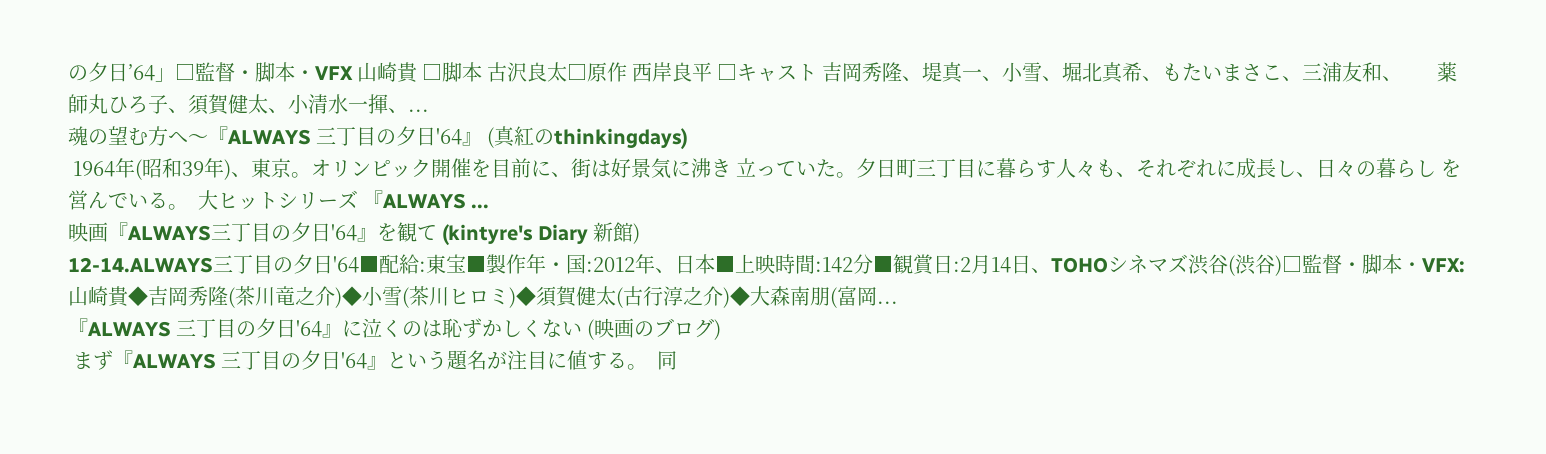の夕日’64」□監督・脚本・VFX 山崎貴 □脚本 古沢良太□原作 西岸良平 □キャスト 吉岡秀隆、堤真一、小雪、堀北真希、もたいまさこ、三浦友和、       薬師丸ひろ子、須賀健太、小清水一揮、...
魂の望む方へ〜『ALWAYS 三丁目の夕日'64』 (真紅のthinkingdays)
 1964年(昭和39年)、東京。オリンピック開催を目前に、街は好景気に沸き 立っていた。夕日町三丁目に暮らす人々も、それぞれに成長し、日々の暮らし を営んでいる。  大ヒットシリーズ 『ALWAYS ...
映画『ALWAYS三丁目の夕日'64』を観て (kintyre's Diary 新館)
12-14.ALWAYS三丁目の夕日'64■配給:東宝■製作年・国:2012年、日本■上映時間:142分■観賞日:2月14日、TOHOシネマズ渋谷(渋谷)□監督・脚本・VFX:山崎貴◆吉岡秀隆(茶川竜之介)◆小雪(茶川ヒロミ)◆須賀健太(古行淳之介)◆大森南朋(富岡...
『ALWAYS 三丁目の夕日'64』に泣くのは恥ずかしくない (映画のブログ)
 まず『ALWAYS 三丁目の夕日'64』という題名が注目に値する。  同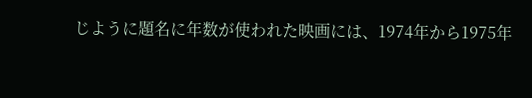じように題名に年数が使われた映画には、1974年から1975年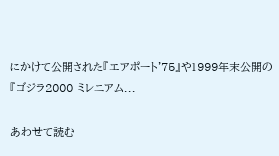にかけて公開された『エアポート'75』や1999年末公開の『ゴジラ2000 ミレニアム...

あわせて読む